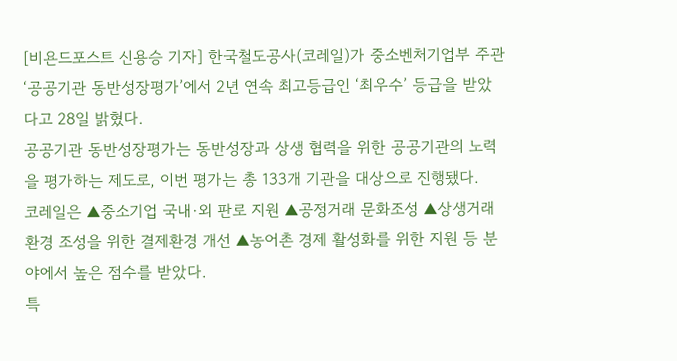[비욘드포스트 신용승 기자] 한국철도공사(코레일)가 중소벤처기업부 주관 ‘공공기관 동반성장평가’에서 2년 연속 최고등급인 ‘최우수’ 등급을 받았다고 28일 밝혔다.
공공기관 동반성장평가는 동반성장과 상생 협력을 위한 공공기관의 노력을 평가하는 제도로, 이번 평가는 총 133개 기관을 대상으로 진행됐다.
코레일은 ▲중소기업 국내·외 판로 지원 ▲공정거래 문화조성 ▲상생거래 환경 조성을 위한 결제환경 개선 ▲농어촌 경제 활성화를 위한 지원 등 분야에서 높은 점수를 받았다.
특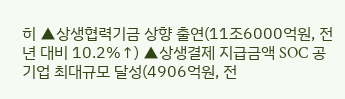히 ▲상생협력기금 상향 출연(11조6000억원, 전년 대비 10.2%↑) ▲상생결제 지급금액 SOC 공기업 최대규모 달성(4906억원, 전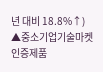년 대비 18.8%↑) ▲중소기업기술마켓 인증제품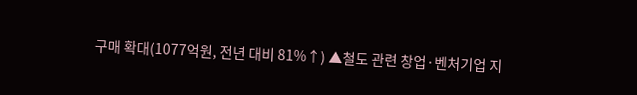구매 확대(1077억원, 전년 대비 81%↑) ▲철도 관련 창업·벤처기업 지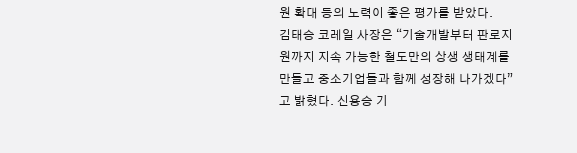원 확대 등의 노력이 좋은 평가를 받았다.
김태승 코레일 사장은 “기술개발부터 판로지원까지 지속 가능한 철도만의 상생 생태계를 만들고 중소기업들과 함께 성장해 나가겠다”고 밝혔다. 신용승 기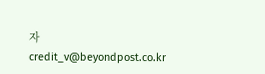자 credit_v@beyondpost.co.kr